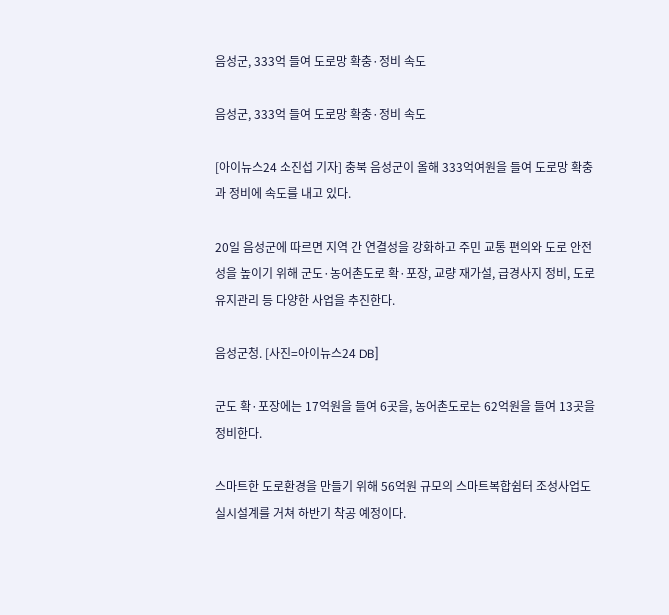음성군, 333억 들여 도로망 확충·정비 속도

음성군, 333억 들여 도로망 확충·정비 속도

[아이뉴스24 소진섭 기자] 충북 음성군이 올해 333억여원을 들여 도로망 확충과 정비에 속도를 내고 있다.

20일 음성군에 따르면 지역 간 연결성을 강화하고 주민 교통 편의와 도로 안전성을 높이기 위해 군도·농어촌도로 확·포장, 교량 재가설, 급경사지 정비, 도로 유지관리 등 다양한 사업을 추진한다.

음성군청. [사진=아이뉴스24 DB]

군도 확·포장에는 17억원을 들여 6곳을, 농어촌도로는 62억원을 들여 13곳을 정비한다.

스마트한 도로환경을 만들기 위해 56억원 규모의 스마트복합쉼터 조성사업도 실시설계를 거쳐 하반기 착공 예정이다.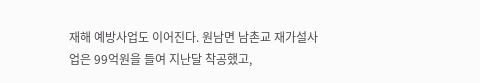재해 예방사업도 이어진다. 원남면 남촌교 재가설사업은 99억원을 들여 지난달 착공했고,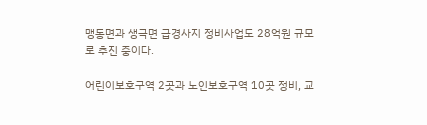맹동면과 생극면 급경사지 정비사업도 28억원 규모로 추진 중이다.

어린이보호구역 2곳과 노인보호구역 10곳 정비, 교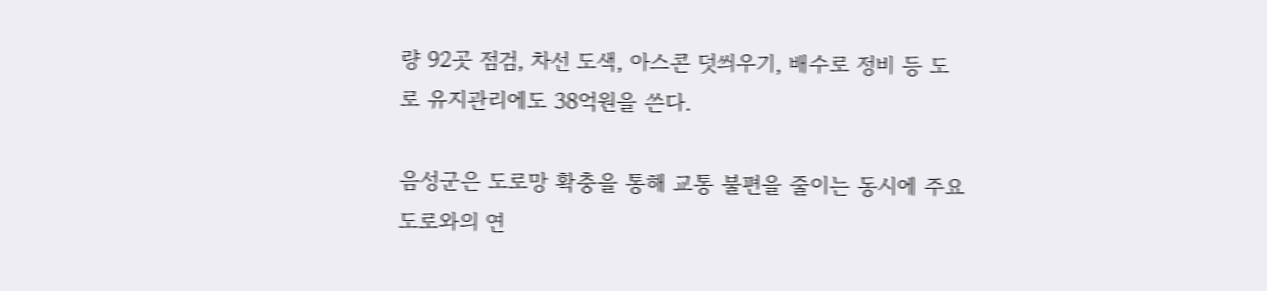량 92곳 점검, 차선 도색, 아스콘 덧씌우기, 배수로 정비 등 도로 유지관리에도 38억원을 쓴다.

음성군은 도로망 확충을 통해 교통 불편을 줄이는 동시에 주요 도로와의 연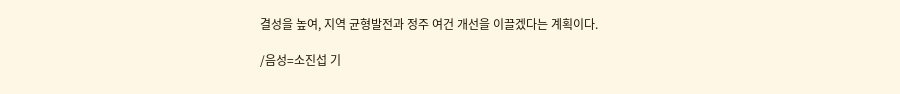결성을 높여, 지역 균형발전과 정주 여건 개선을 이끌겠다는 계획이다.

/음성=소진섭 기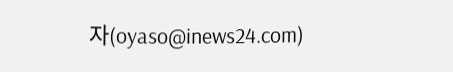자(oyaso@inews24.com)